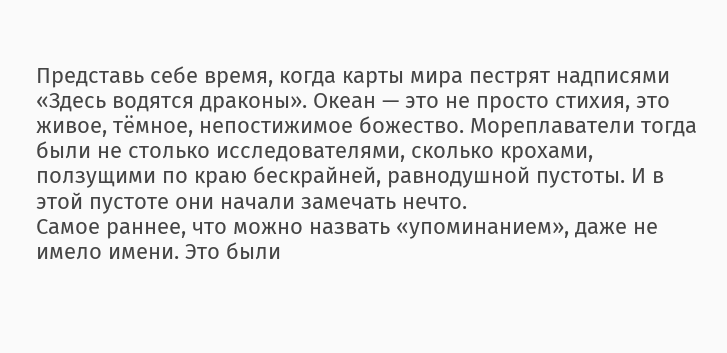Представь себе время, когда карты мира пестрят надписями «Здесь водятся драконы». Океан — это не просто стихия, это живое, тёмное, непостижимое божество. Мореплаватели тогда были не столько исследователями, сколько крохами, ползущими по краю бескрайней, равнодушной пустоты. И в этой пустоте они начали замечать нечто.
Самое раннее, что можно назвать «упоминанием», даже не имело имени. Это были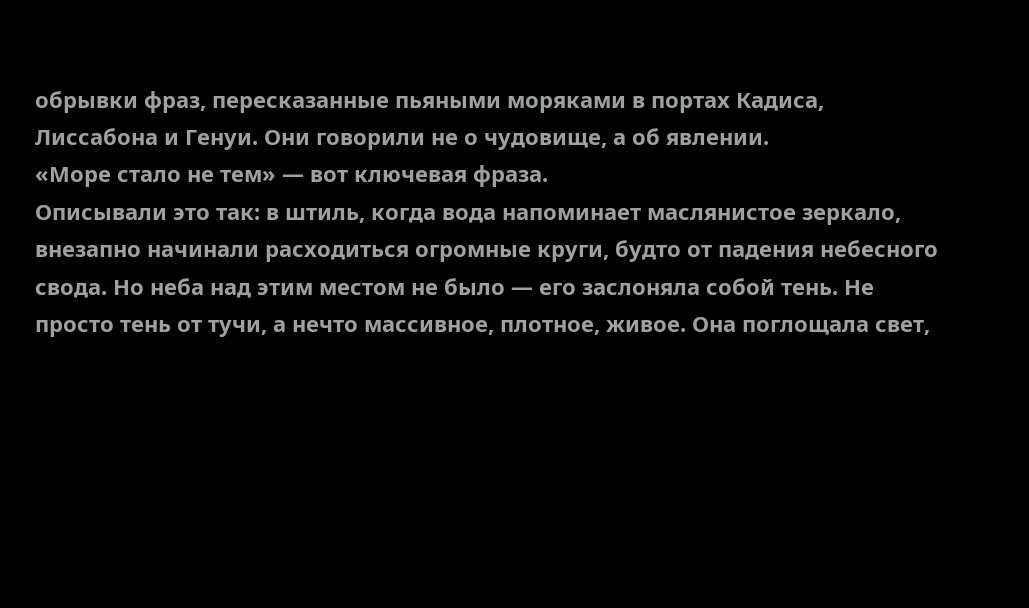обрывки фраз, пересказанные пьяными моряками в портах Кадиса, Лиссабона и Генуи. Они говорили не о чудовище, а об явлении.
«Море стало не тем» — вот ключевая фраза.
Описывали это так: в штиль, когда вода напоминает маслянистое зеркало, внезапно начинали расходиться огромные круги, будто от падения небесного свода. Но неба над этим местом не было — его заслоняла собой тень. Не просто тень от тучи, а нечто массивное, плотное, живое. Она поглощала свет,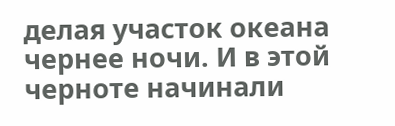делая участок океана чернее ночи. И в этой черноте начинали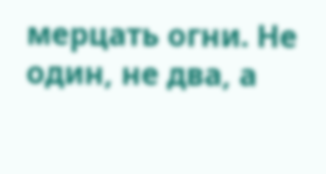мерцать огни. Не один, не два, а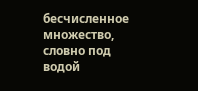бесчисленное множество, словно под водой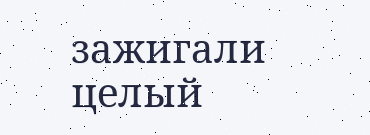зажигали целый